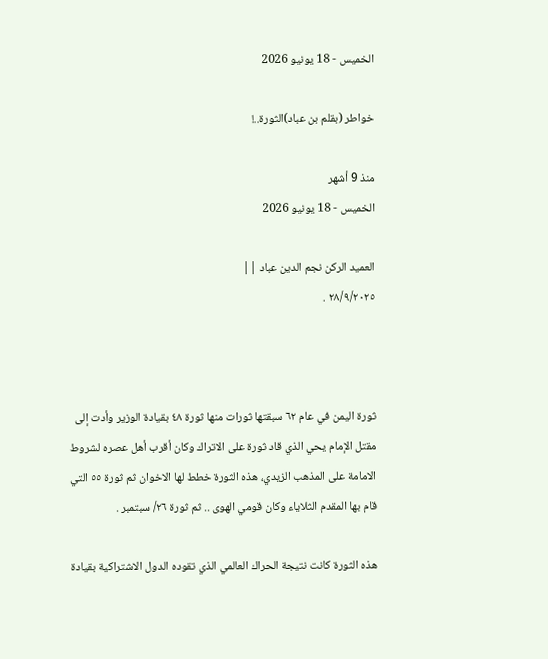الخميس - 18 يونيو 2026

خواطر (بقلم بن عباد)الثورة..!

منذ 9 أشهر
الخميس - 18 يونيو 2026

العميد الركن نجم الدين عباد ||
٢٨/٩/٢٠٢٥ .



ثورة اليمن في عام ٦٢ سبقتها ثورات منها ثورة ٤٨ بقيادة الوزير وأدت إلى مقتل الإمام يحي الذي قاد ثورة على الاتراك وكان أقرب أهل عصره لشروط الامامة على المذهب الزيدي، هذه الثورة خطط لها الاخوان ثم ثورة ٥٥ التي قام بها المقدم الثلاياء وكان قومي الهوى .. ثم ثورة ٢٦/ سبتمبر .

هذه الثورة كانت نتيجة الحراك العالمي الذي تقوده الدول الاشتراكية بقيادة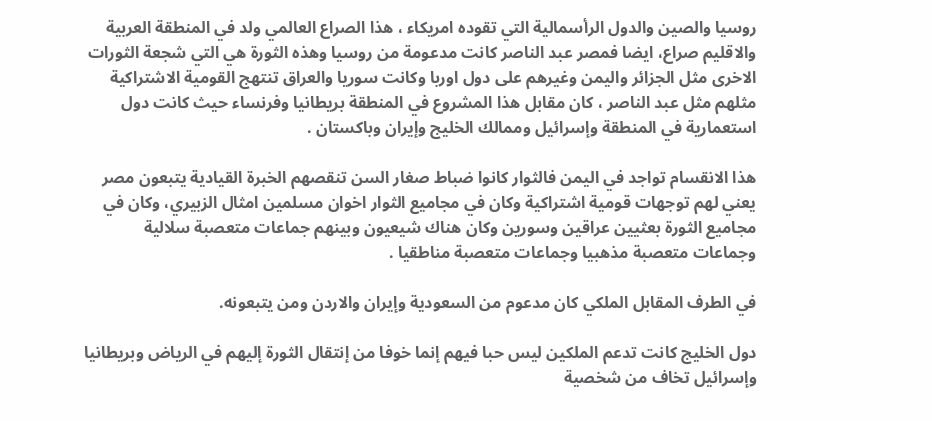روسيا والصين والدول الرأسمالية التي تقوده امريكاء ، هذا الصراع العالمي ولد في المنطقة العربية والاقليم صراع، ايضا فمصر عبد الناصر كانت مدعومة من روسيا وهذه الثورة هي التي شجعة الثورات الاخرى مثل الجزائر واليمن وغيرهم على دول اوربا وكانت سوريا والعراق تنتهج القومية الاشتراكية مثلهم مثل عبد الناصر ، كان مقابل هذا المشروع في المنطقة بريطانيا وفرنساء حيث كانت دول استعمارية في المنطقة وإسرائيل وممالك الخليج وإيران وباكستان .

هذا الانقسام تواجد في اليمن فالثوار كانوا ضباط صغار السن تنقصهم الخبرة القيادية يتبعون مصر يعني لهم توجهات قومية اشتراكية وكان في مجاميع الثوار اخوان مسلمين امثال الزبيري، وكان في مجاميع الثورة بعثيين عراقين وسورين وكان هناك شيعيون وبينهم جماعات متعصبة سلالية وجماعات متعصبة مذهبيا وجماعات متعصبة مناطقيا .

في الطرف المقابل الملكي كان مدعوم من السعودية وإيران والاردن ومن يتبعونه.

دول الخليج كانت تدعم الملكين ليس حبا فيهم إنما خوفا من إنتقال الثورة إليهم في الرياض وبريطانيا وإسرائيل تخاف من شخصية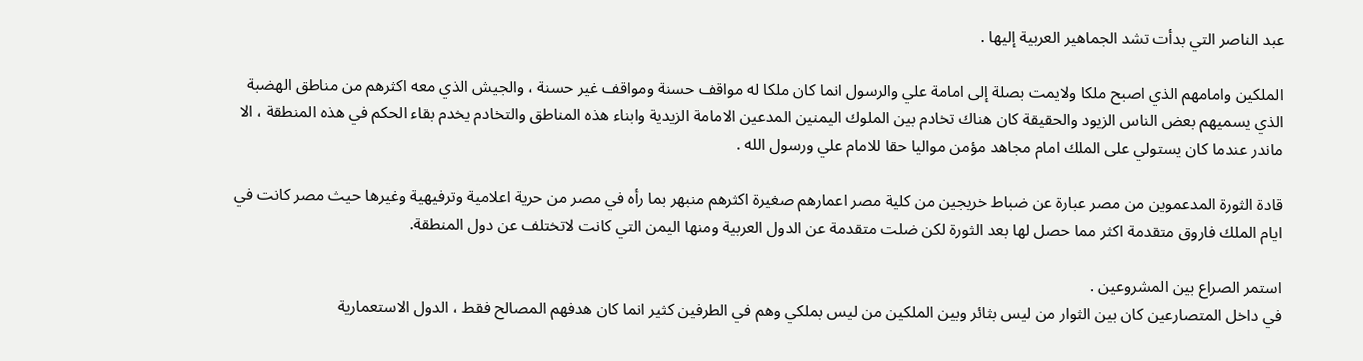عبد الناصر التي بدأت تشد الجماهير العربية إليها .

الملكين وامامهم الذي اصبح ملكا ولايمت بصلة إلى امامة علي والرسول انما كان ملكا له مواقف حسنة ومواقف غير حسنة ، والجيش الذي معه اكثرهم من مناطق الهضبة الذي يسميهم بعض الناس الزيود والحقيقة كان هناك تخادم بين الملوك اليمنين المدعين الامامة الزيدية وابناء هذه المناطق والتخادم يخدم بقاء الحكم في هذه المنطقة ، الا ماندر عندما كان يستولي على الملك امام مجاهد مؤمن مواليا حقا للامام علي ورسول الله .

قادة الثورة المدعموين من مصر عبارة عن ضباط خريجين من كلية مصر اعمارهم صغيرة اكثرهم منبهر بما رأه في مصر من حرية اعلامية وترفيهية وغيرها حيث مصر كانت في ايام الملك فاروق متقدمة اكثر مما حصل لها بعد الثورة لكن ضلت متقدمة عن الدول العربية ومنها اليمن التي كانت لاتختلف عن دول المنطقة.

استمر الصراع بين المشروعين .
في داخل المتصارعين كان بين الثوار من ليس بثائر وبين الملكين من ليس بملكي وهم في الطرفين كثير انما كان هدفهم المصالح فقط ، الدول الاستعمارية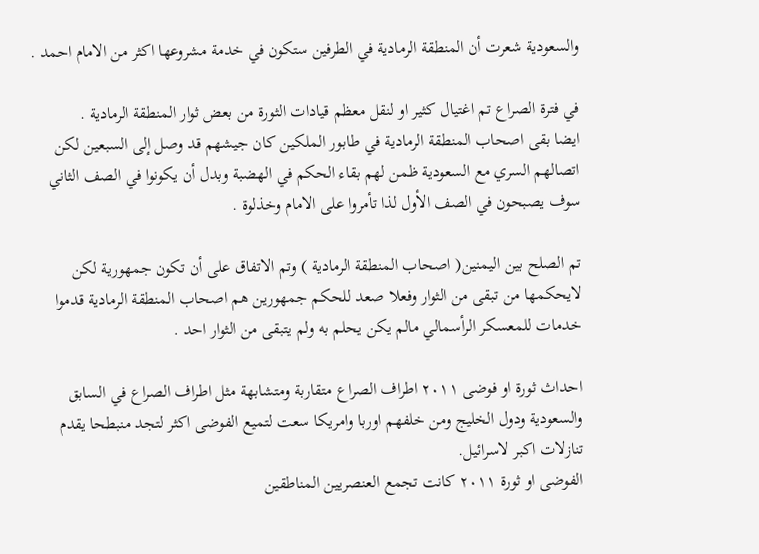والسعودية شعرت أن المنطقة الرمادية في الطرفين ستكون في خدمة مشروعها اكثر من الامام احمد .

في فترة الصراع تم اغتيال كثير او لنقل معظم قيادات الثورة من بعض ثوار المنطقة الرمادية .
ايضا بقى اصحاب المنطقة الرمادية في طابور الملكين كان جيشهم قد وصل إلى السبعين لكن اتصالهم السري مع السعودية ظمن لهم بقاء الحكم في الهضبة وبدل أن يكونوا في الصف الثاني سوف يصبحون في الصف الأول لذا تأمروا على الامام وخذلوة .

تم الصلح بين اليمنين( اصحاب المنطقة الرمادية ) وتم الاتفاق على أن تكون جمهورية لكن لايحكمها من تبقى من الثوار وفعلا صعد للحكم جمهورين هم اصحاب المنطقة الرمادية قدموا خدمات للمعسكر الرأسمالي مالم يكن يحلم به ولم يتبقى من الثوار احد .

احداث ثورة او فوضى ٢٠١١ اطراف الصراع متقاربة ومتشابهة مثل اطراف الصراع في السابق والسعودية ودول الخليج ومن خلفهم اوربا وامريكا سعت لتميع الفوضى اكثر لتجد منبطحا يقدم تنازلات اكبر لاسرائيل.
الفوضى او ثورة ٢٠١١ كانت تجمع العنصريين المناطقين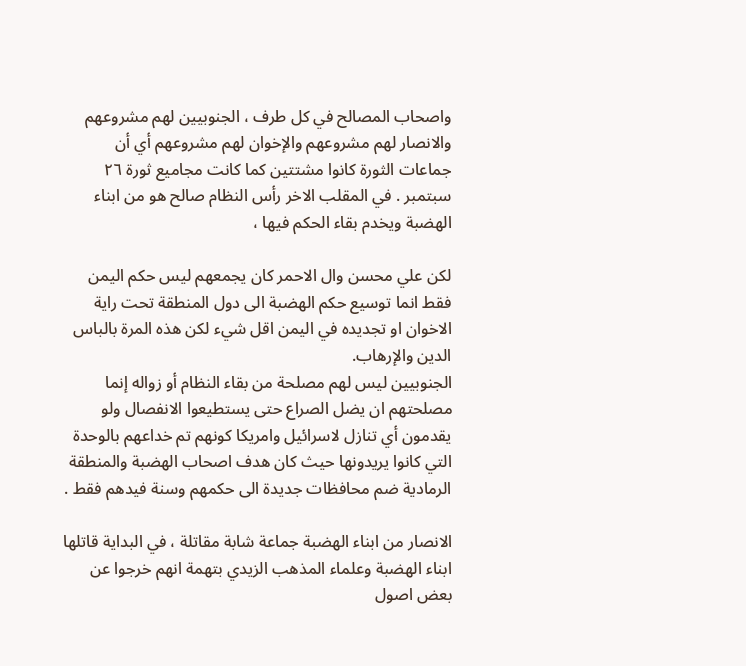واصحاب المصالح في كل طرف ، الجنوبيين لهم مشروعهم والانصار لهم مشروعهم والإخوان لهم مشروعهم أي أن جماعات الثورة كانوا مشتتين كما كانت مجاميع ثورة ٢٦ سبتمبر . في المقلب الاخر رأس النظام صالح هو من ابناء الهضبة ويخدم بقاء الحكم فيها ،

لكن علي محسن وال الاحمر كان يجمعهم ليس حكم اليمن فقط انما توسيع حكم الهضبة الى دول المنطقة تحت راية الاخوان او تجديده في اليمن اقل شيء لكن هذه المرة بالباس الدين والإرهاب.
الجنوبيين ليس لهم مصلحة من بقاء النظام أو زواله إنما مصلحتهم ان يضل الصراع حتى يستطيعوا الانفصال ولو يقدمون أي تنازل لاسرائيل وامريكا كونهم تم خداعهم بالوحدة التي كانوا يريدونها حيث كان هدف اصحاب الهضبة والمنطقة الرمادية ضم محافظات جديدة الى حكمهم وسنة فيدهم فقط .

الانصار من ابناء الهضبة جماعة شابة مقاتلة ، في البداية قاتلها ابناء الهضبة وعلماء المذهب الزيدي بتهمة انهم خرجوا عن بعض اصول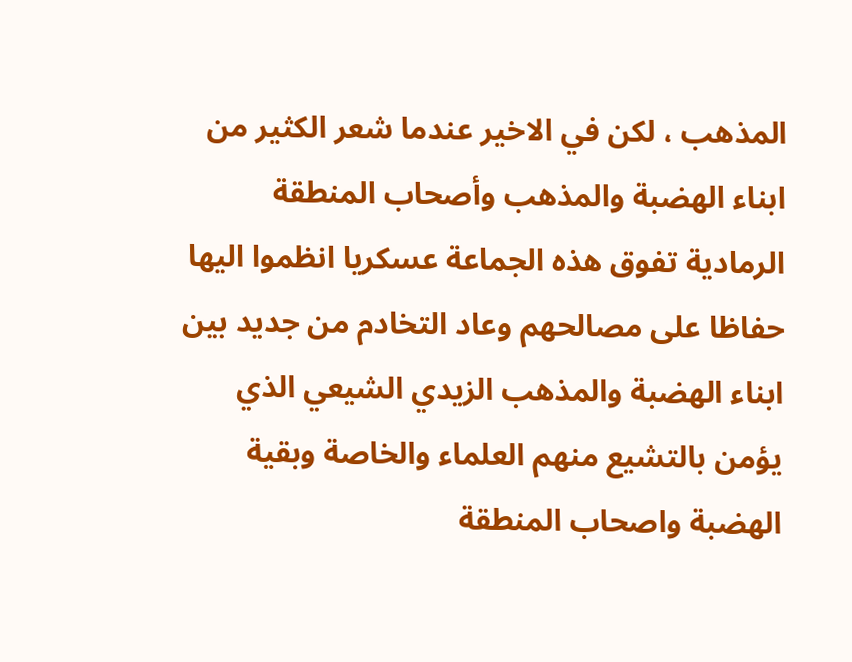المذهب ، لكن في الاخير عندما شعر الكثير من ابناء الهضبة والمذهب وأصحاب المنطقة الرمادية تفوق هذه الجماعة عسكريا انظموا اليها حفاظا على مصالحهم وعاد التخادم من جديد بين ابناء الهضبة والمذهب الزيدي الشيعي الذي يؤمن بالتشيع منهم العلماء والخاصة وبقية الهضبة واصحاب المنطقة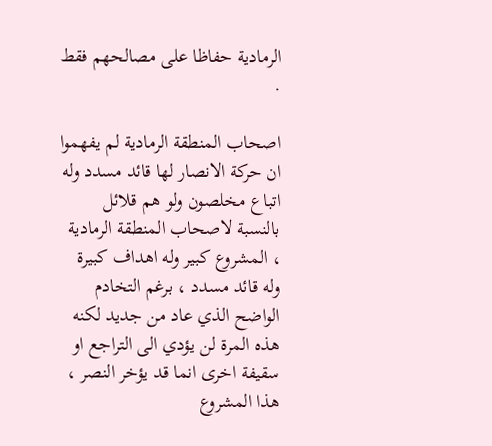الرمادية حفاظا على مصالحهم فقط .

اصحاب المنطقة الرمادية لم يفهموا ان حركة الانصار لها قائد مسدد وله اتباع مخلصون ولو هم قلائل بالنسبة لاصحاب المنطقة الرمادية ، المشروع كبير وله اهداف كبيرة وله قائد مسدد ، برغم التخادم الواضح الذي عاد من جديد لكنه هذه المرة لن يؤدي الى التراجع او سقيفة اخرى انما قد يؤخر النصر ، هذا المشروع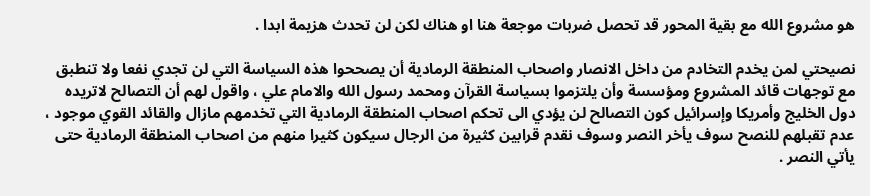هو مشروع الله مع بقية المحور قد تحصل ضربات موجعة هنا او هناك لكن لن تحدث هزيمة ابدا .

نصيحتي لمن يخدم التخادم من داخل الانصار واصحاب المنطقة الرمادية أن يصححوا هذه السياسة التي لن تجدي نفعا ولا تنطبق مع توجهات قائد المشروع ومؤسسة وأن يلتزموا بسياسة القرآن ومحمد رسول الله والامام علي ، واقول لهم أن التصالح لاتريده دول الخليج وأمريكا وإسرائيل كون التصالح لن يؤدي الى تحكم اصحاب المنطقة الرمادية التي تخدمهم مازال والقائد القوي موجود ، عدم تقبلهم للنصح سوف يأخر النصر وسوف نقدم قرابين كثيرة من الرجال سيكون كثيرا منهم من اصحاب المنطقة الرمادية حتى يأتي النصر .